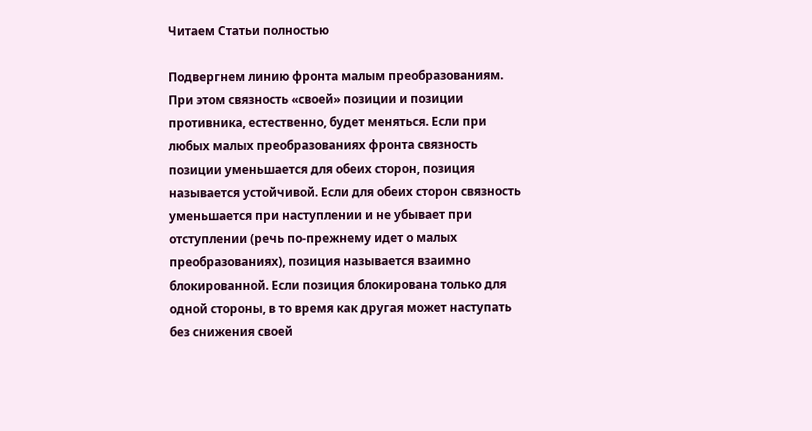Читаем Статьи полностью

Подвергнем линию фронта малым преобразованиям. При этом связность «своей» позиции и позиции противника, естественно, будет меняться. Если при любых малых преобразованиях фронта связность позиции уменьшается для обеих сторон, позиция называется устойчивой. Если для обеих сторон связность уменьшается при наступлении и не убывает при отступлении (речь по-прежнему идет о малых преобразованиях), позиция называется взаимно блокированной. Если позиция блокирована только для одной стороны, в то время как другая может наступать без снижения своей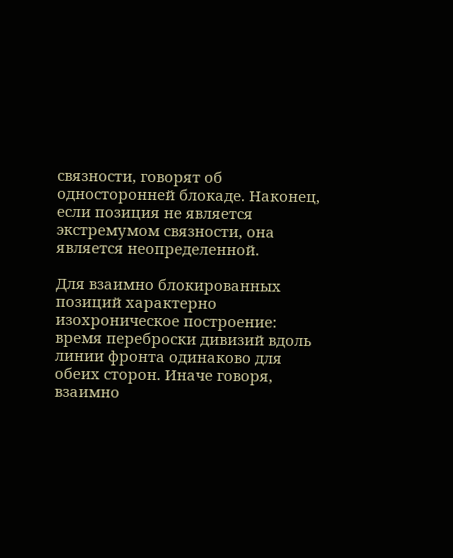связности, говорят об односторонней блокаде. Наконец, если позиция не является экстремумом связности, она является неопределенной.

Для взаимно блокированных позиций характерно изохроническое построение: время переброски дивизий вдоль линии фронта одинаково для обеих сторон. Иначе говоря, взаимно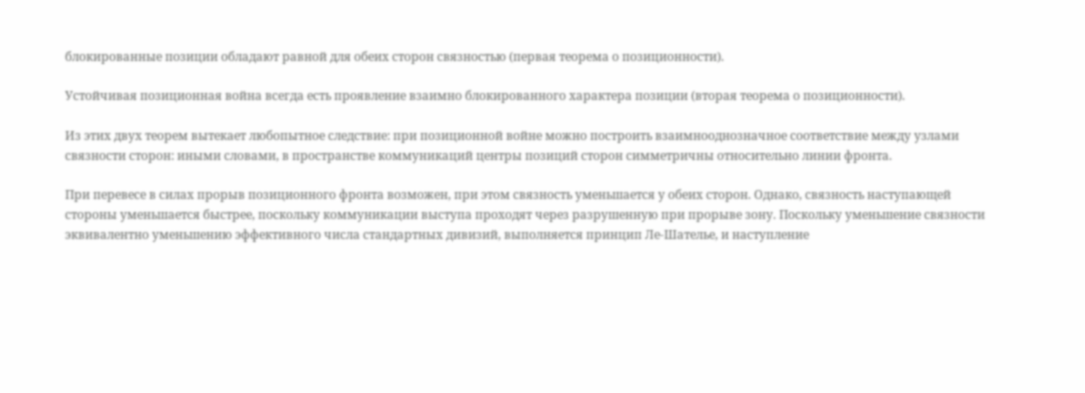блокированные позиции обладают равной для обеих сторон связностью (первая теорема о позиционности).

Устойчивая позиционная война всегда есть проявление взаимно блокированного характера позиции (вторая теорема о позиционности).

Из этих двух теорем вытекает любопытное следствие: при позиционной войне можно построить взаимнооднозначное соответствие между узлами связности сторон: иными словами, в пространстве коммуникаций центры позиций сторон симметричны относительно линии фронта.

При перевесе в силах прорыв позиционного фронта возможен, при этом связность уменьшается у обеих сторон. Однако, связность наступающей стороны уменьшается быстрее, поскольку коммуникации выступа проходят через разрушенную при прорыве зону. Поскольку уменьшение связности эквивалентно уменьшению эффективного числа стандартных дивизий, выполняется принцип Ле-Шателье, и наступление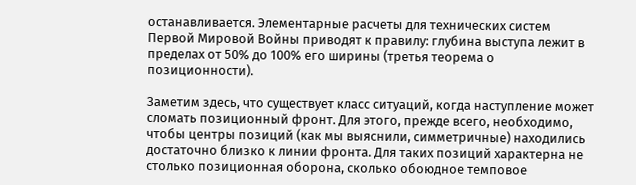останавливается. Элементарные расчеты для технических систем Первой Мировой Войны приводят к правилу: глубина выступа лежит в пределах от 50% до 100% его ширины (третья теорема о позиционности).

Заметим здесь, что существует класс ситуаций, когда наступление может сломать позиционный фронт. Для этого, прежде всего, необходимо, чтобы центры позиций (как мы выяснили, симметричные) находились достаточно близко к линии фронта. Для таких позиций характерна не столько позиционная оборона, сколько обоюдное темповое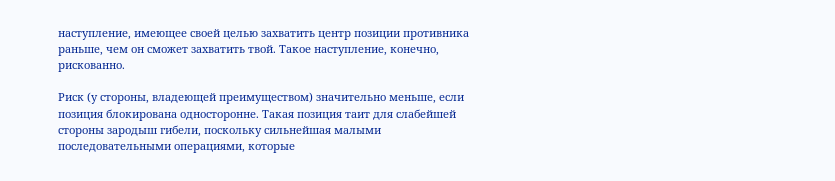наступление, имеющее своей целью захватить центр позиции противника раньше, чем он сможет захватить твой. Такое наступление, конечно, рискованно.

Риск (у стороны, владеющей преимуществом) значительно меньше, если позиция блокирована односторонне. Такая позиция таит для слабейшей стороны зародыш гибели, поскольку сильнейшая малыми последовательными операциями, которые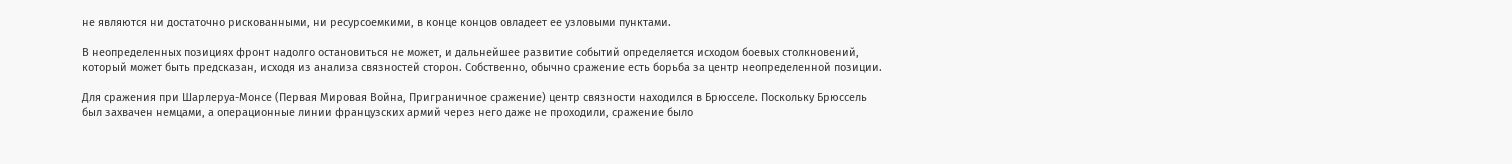не являются ни достаточно рискованными, ни ресурсоемкими, в конце концов овладеет ее узловыми пунктами.

В неопределенных позициях фронт надолго остановиться не может, и дальнейшее развитие событий определяется исходом боевых столкновений, который может быть предсказан, исходя из анализа связностей сторон. Собственно, обычно сражение есть борьба за центр неопределенной позиции.

Для сражения при Шарлеруа-Монсе (Первая Мировая Война, Приграничное сражение) центр связности находился в Брюсселе. Поскольку Брюссель был захвачен немцами, а операционные линии французских армий через него даже не проходили, сражение было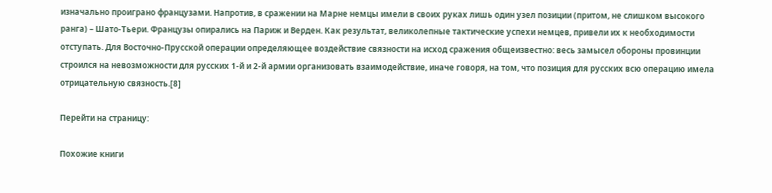изначально проиграно французами. Напротив, в сражении на Марне немцы имели в своих руках лишь один узел позиции (притом, не слишком высокого ранга) – Шато-Тьери. Французы опирались на Париж и Верден. Как результат, великолепные тактические успехи немцев, привели их к необходимости отступать. Для Восточно-Прусской операции определяющее воздействие связности на исход сражения общеизвестно: весь замысел обороны провинции строился на невозможности для русских 1-й и 2-й армии организовать взаимодействие, иначе говоря, на том, что позиция для русских всю операцию имела отрицательную связность.[8]

Перейти на страницу:

Похожие книги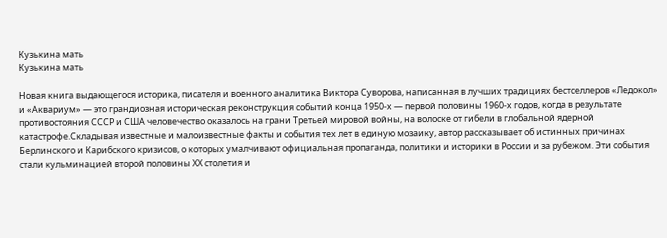Кузькина мать
Кузькина мать

Новая книга выдающегося историка, писателя и военного аналитика Виктора Суворова, написанная в лучших традициях бестселлеров «Ледокол» и «Аквариум» — это грандиозная историческая реконструкция событий конца 1950-х — первой половины 1960-х годов, когда в результате противостояния СССР и США человечество оказалось на грани Третьей мировой войны, на волоске от гибели в глобальной ядерной катастрофе.Складывая известные и малоизвестные факты и события тех лет в единую мозаику, автор рассказывает об истинных причинах Берлинского и Карибского кризисов, о которых умалчивают официальная пропаганда, политики и историки в России и за рубежом. Эти события стали кульминацией второй половины XX столетия и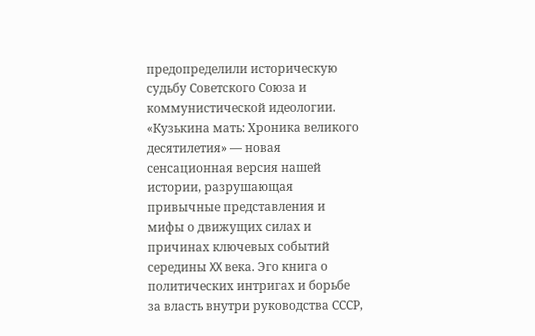предопределили историческую судьбу Советского Союза и коммунистической идеологии. «Кузькина мать: Хроника великого десятилетия» — новая сенсационная версия нашей истории, разрушающая привычные представления и мифы о движущих силах и причинах ключевых событий середины XX века. Эго книга о политических интригах и борьбе за власть внутри руководства СССР,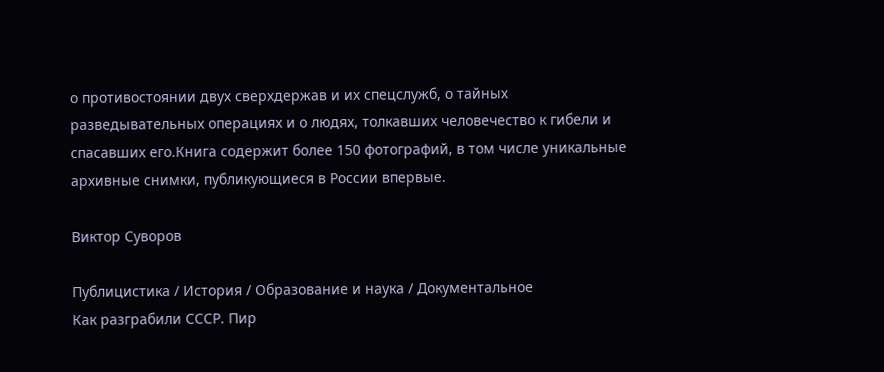о противостоянии двух сверхдержав и их спецслужб, о тайных разведывательных операциях и о людях, толкавших человечество к гибели и спасавших его.Книга содержит более 150 фотографий, в том числе уникальные архивные снимки, публикующиеся в России впервые.

Виктор Суворов

Публицистика / История / Образование и наука / Документальное
Как разграбили СССР. Пир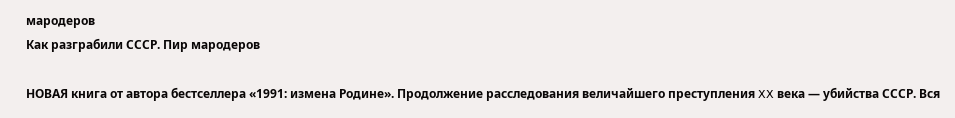мародеров
Как разграбили СССР. Пир мародеров

НОВАЯ книга от автора бестселлера «1991: измена Родине». Продолжение расследования величайшего преступления XX века — убийства СССР. Вся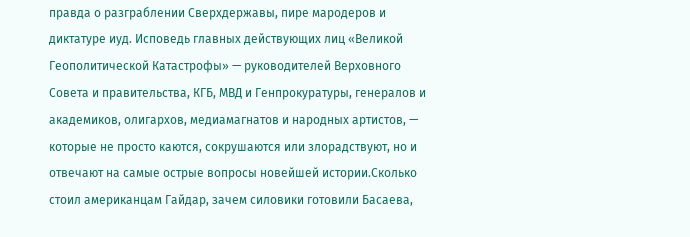правда о разграблении Сверхдержавы, пире мародеров и диктатуре иуд. Исповедь главных действующих лиц «Великой Геополитической Катастрофы» — руководителей Верховного Совета и правительства, КГБ, МВД и Генпрокуратуры, генералов и академиков, олигархов, медиамагнатов и народных артистов, — которые не просто каются, сокрушаются или злорадствуют, но и отвечают на самые острые вопросы новейшей истории.Сколько стоил американцам Гайдар, зачем силовики готовили Басаева,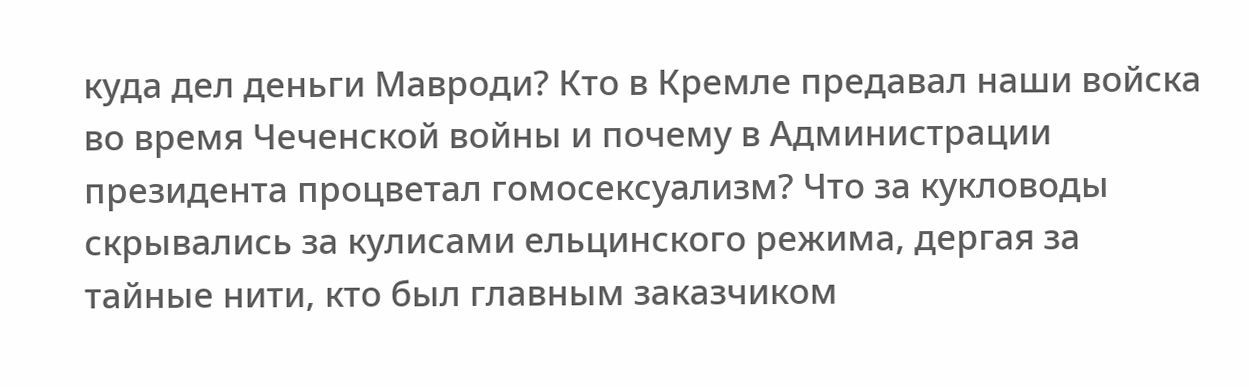куда дел деньги Мавроди? Кто в Кремле предавал наши войска во время Чеченской войны и почему в Администрации президента процветал гомосексуализм? Что за кукловоды скрывались за кулисами ельцинского режима, дергая за тайные нити, кто был главным заказчиком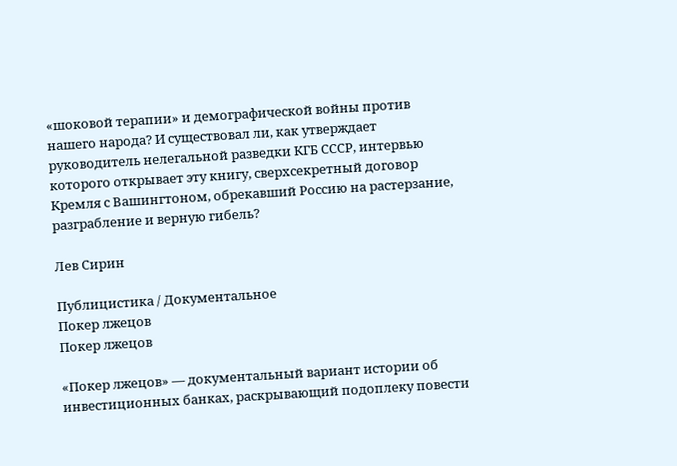«шоковой терапии» и демографической войны против нашего народа? И существовал ли, как утверждает руководитель нелегальной разведки КГБ СССР, интервью которого открывает эту книгу, сверхсекретный договор Кремля с Вашингтоном, обрекавший Россию на растерзание, разграбление и верную гибель?

Лев Сирин

Публицистика / Документальное
Покер лжецов
Покер лжецов

«Покер лжецов» — документальный вариант истории об инвестиционных банках, раскрывающий подоплеку повести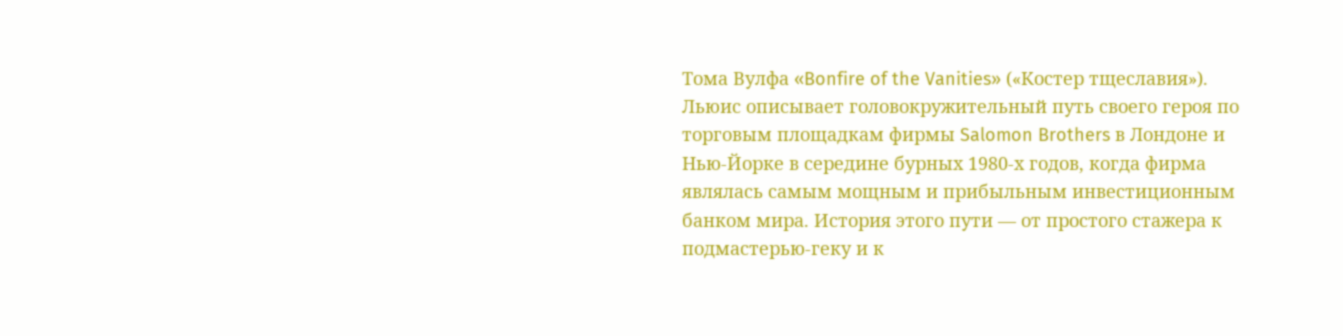Тома Вулфа «Bonfire of the Vanities» («Костер тщеславия»). Льюис описывает головокружительный путь своего героя по торговым площадкам фирмы Salomon Brothers в Лондоне и Нью-Йорке в середине бурных 1980-х годов, когда фирма являлась самым мощным и прибыльным инвестиционным банком мира. История этого пути — от простого стажера к подмастерью-геку и к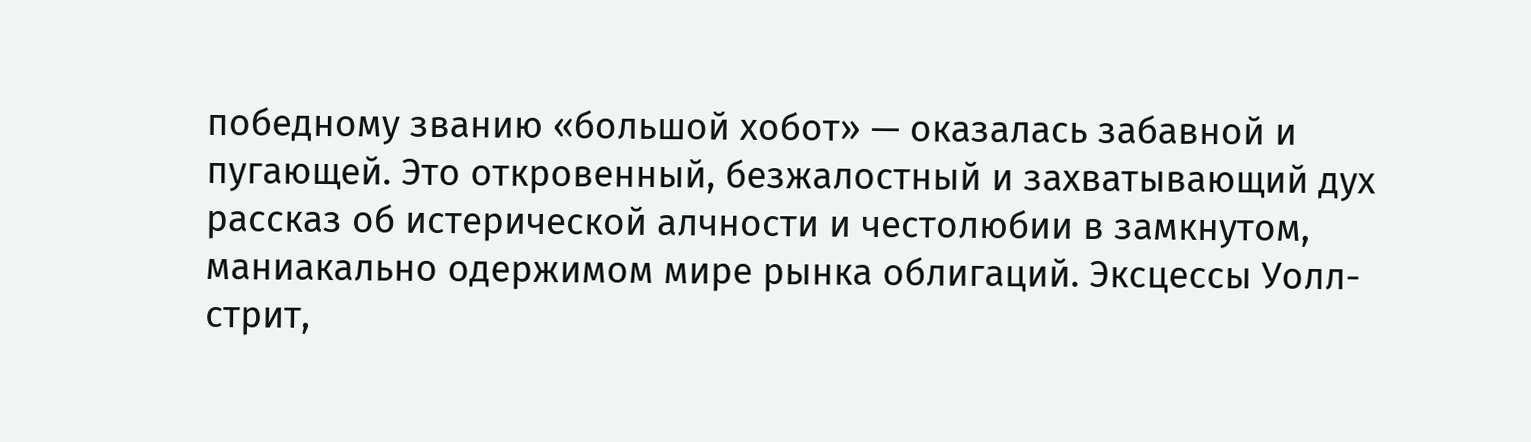победному званию «большой хобот» — оказалась забавной и пугающей. Это откровенный, безжалостный и захватывающий дух рассказ об истерической алчности и честолюбии в замкнутом, маниакально одержимом мире рынка облигаций. Эксцессы Уолл-стрит,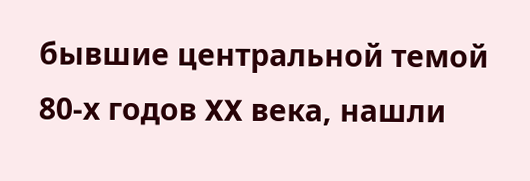бывшие центральной темой 80-х годов XX века, нашли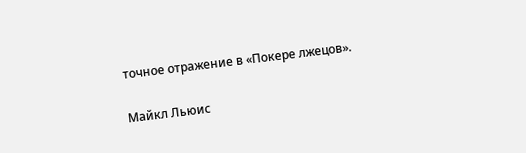точное отражение в «Покере лжецов».

Майкл Льюис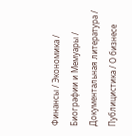Финансы / Экономика / Биографии и Мемуары / Документальная литература / Публицистика / О бизнесе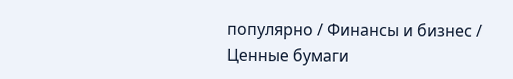популярно / Финансы и бизнес / Ценные бумаги